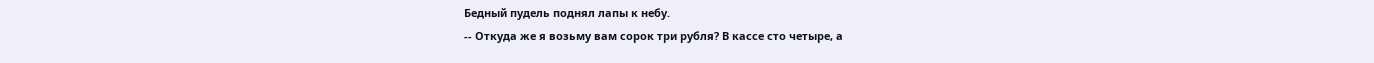Бедный пудель поднял лапы к небу.
-- Откуда же я возьму вам сорок три рубля? В кассе сто четыре, а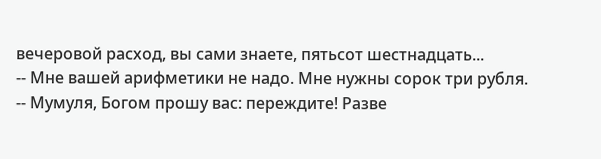вечеровой расход, вы сами знаете, пятьсот шестнадцать...
-- Мне вашей арифметики не надо. Мне нужны сорок три рубля.
-- Мумуля, Богом прошу вас: переждите! Разве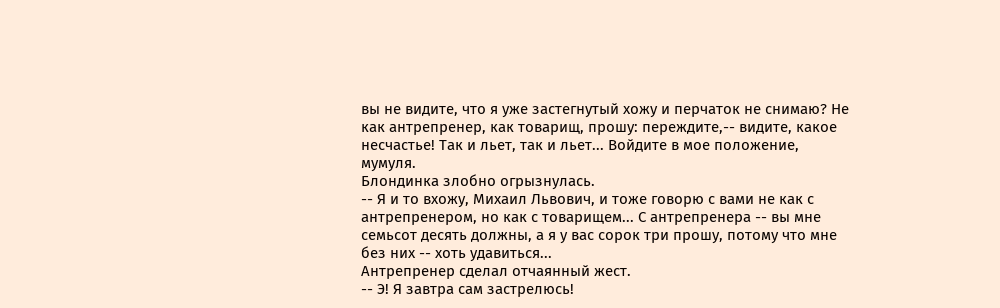вы не видите, что я уже застегнутый хожу и перчаток не снимаю? Не как антрепренер, как товарищ, прошу: переждите,-- видите, какое несчастье! Так и льет, так и льет... Войдите в мое положение, мумуля.
Блондинка злобно огрызнулась.
-- Я и то вхожу, Михаил Львович, и тоже говорю с вами не как с антрепренером, но как с товарищем... С антрепренера -- вы мне семьсот десять должны, а я у вас сорок три прошу, потому что мне без них -- хоть удавиться...
Антрепренер сделал отчаянный жест.
-- Э! Я завтра сам застрелюсь!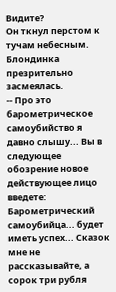Видите?
Он ткнул перстом к тучам небесным. Блондинка презрительно засмеялась.
-- Про это барометрическое самоубийство я давно слышу... Вы в следующее обозрение новое действующее лицо введете: Барометрический самоубийца... будет иметь успех... Сказок мне не рассказывайте, а сорок три рубля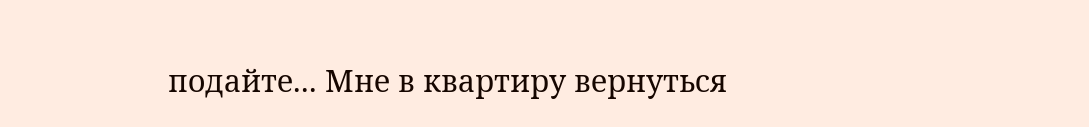подайте... Мне в квартиру вернуться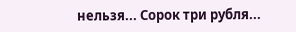нельзя... Сорок три рубля...